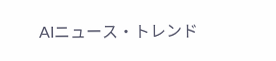AIニュース・トレンド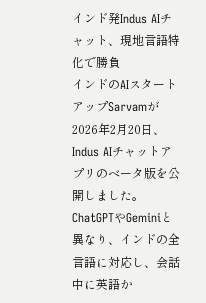インド発Indus AIチャット、現地言語特化で勝負
インドのAIスタートアップSarvamが2026年2月20日、Indus AIチャットアプリのベータ版を公開しました。ChatGPTやGeminiと異なり、インドの全言語に対応し、会話中に英語か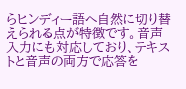らヒンディー語へ自然に切り替えられる点が特徴です。音声入力にも対応しており、テキストと音声の両方で応答を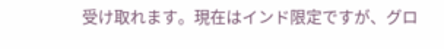受け取れます。現在はインド限定ですが、グロ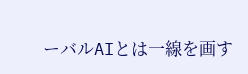ーバルAIとは一線を画す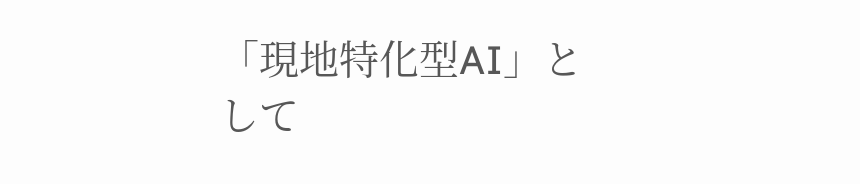「現地特化型AI」として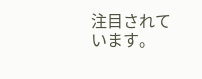注目されています。